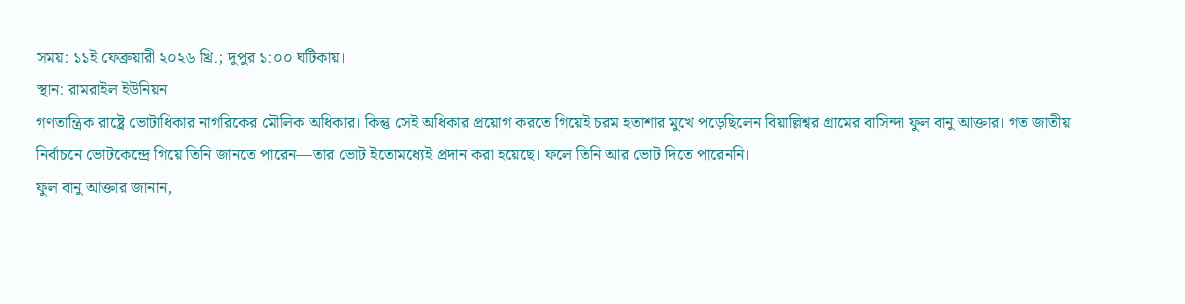সময়: ১১ই ফেব্রুয়ারী ২০২৬ খ্রি.; দুপুর ১:০০ ঘটিকায়।
স্থান: রামরাইল ইউনিয়ন
গণতান্ত্রিক রাষ্ট্রে ভোটাধিকার নাগরিকের মৌলিক অধিকার। কিন্তু সেই অধিকার প্রয়োগ করতে গিয়েই চরম হতাশার মুখে পড়েছিলেন বিয়াল্লিশ্বর গ্রামের বাসিন্দা ফুল বানু আক্তার। গত জাতীয় নির্বাচনে ভোটকেন্দ্রে গিয়ে তিনি জানতে পারেন—তার ভোট ইতোমধ্যেই প্রদান করা হয়েছে। ফলে তিনি আর ভোট দিতে পারেননি।
ফুল বানু আক্তার জানান,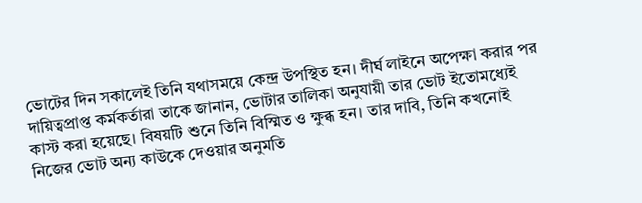ভোটের দিন সকালেই তিনি যথাসময়ে কেন্দ্র উপস্থিত হন। দীর্ঘ লাইনে অপেক্ষা করার পর দায়িত্বপ্রাপ্ত কর্মকর্তারা তাকে জানান, ভোটার তালিকা অনুযায়ী তার ভোট ইতোমধ্যেই কাস্ট করা হয়েছে। বিষয়টি শুনে তিনি বিস্মিত ও ক্ষুব্ধ হন। তার দাবি, তিনি কখনোই নিজের ভোট অন্য কাউকে দেওয়ার অনুমতি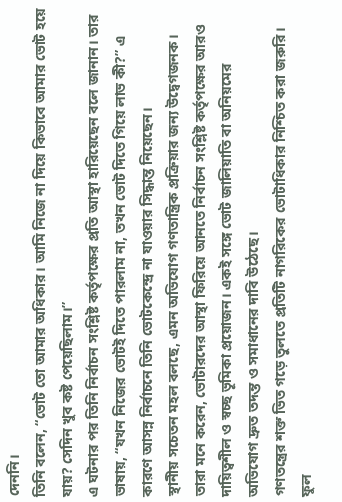দেননি।
তিনি বলেন, “ভোট তো আমার অধিকার। আমি নিজে না দিয়ে কিভাবে আমার ভোট হয়ে যায়? সেদিন খুব কষ্ট পেয়েছিলাম।”
এ ঘটনার পর তিনি নির্বাচন সংশ্লিষ্ট কর্তৃপক্ষের প্রতি আস্থা হারিয়েছেন বলে জানান। তার ভাষায়, “যখন নিজের ভোটই দিতে পারলাম না, তখন ভোট দিতে গিয়ে লাভ কী?” এ কারণে আসন্ন নির্বাচনে তিনি ভোটকেন্দ্রে না যাওয়ার সিদ্ধান্ত নিয়েছেন।
স্থানীয় সচেতন মহল বলছে, এমন অভিযোগ গণতান্ত্রিক প্রক্রিয়ার জন্য উদ্বেগজনক। তারা মনে করেন, ভোটারদের আস্থা ফিরিয়ে আনতে নির্বাচন সংশ্লিষ্ট কর্তৃপক্ষের আরও দায়িত্বশীল ও স্বচ্ছ ভূমিকা প্রয়োজন। একই সঙ্গে ভোট জালিয়াতি বা অনিয়মের অভিযোগ দ্রুত তদন্ত ও সমাধানের দাবি উঠেছে।
গণতন্ত্রের শক্ত ভিত গড়ে তুলতে প্রতিটি নাগরিকের ভোটাধিকার নিশ্চিত করা জরুরি। ফুল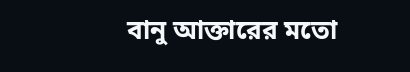বানু আক্তারের মতো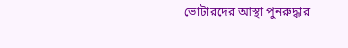ভোটারদের আস্থা পুনরুদ্ধার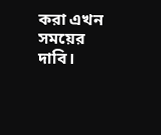করা এখন সময়ের দাবি।